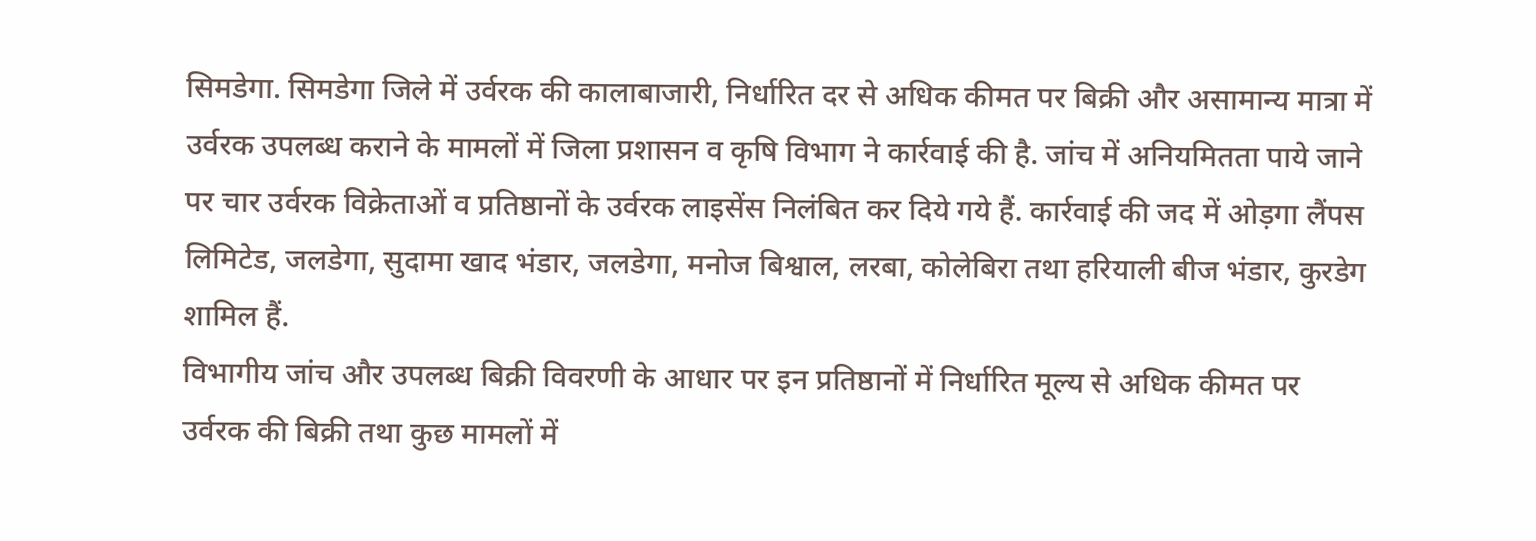सिमडेगा. सिमडेगा जिले में उर्वरक की कालाबाजारी, निर्धारित दर से अधिक कीमत पर बिक्री और असामान्य मात्रा में उर्वरक उपलब्ध कराने के मामलों में जिला प्रशासन व कृषि विभाग ने कार्रवाई की है. जांच में अनियमितता पाये जाने पर चार उर्वरक विक्रेताओं व प्रतिष्ठानों के उर्वरक लाइसेंस निलंबित कर दिये गये हैं. कार्रवाई की जद में ओड़गा लैंपस लिमिटेड, जलडेगा, सुदामा खाद भंडार, जलडेगा, मनोज बिश्वाल, लरबा, कोलेबिरा तथा हरियाली बीज भंडार, कुरडेग शामिल हैं.
विभागीय जांच और उपलब्ध बिक्री विवरणी के आधार पर इन प्रतिष्ठानों में निर्धारित मूल्य से अधिक कीमत पर उर्वरक की बिक्री तथा कुछ मामलों में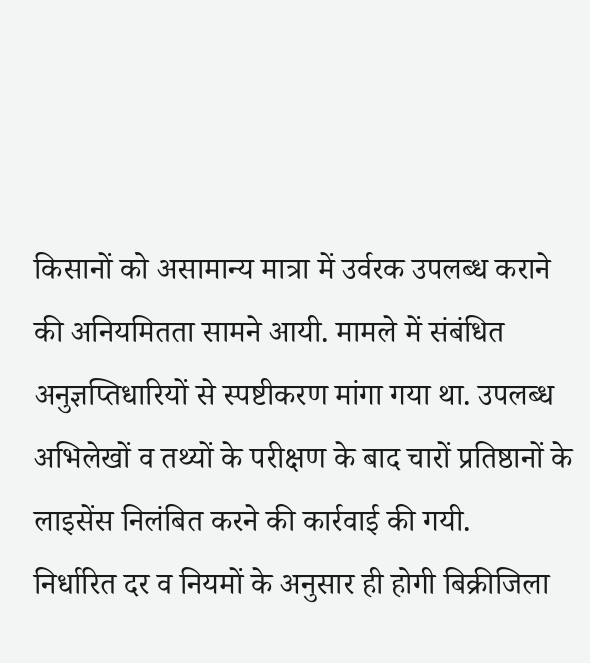किसानों को असामान्य मात्रा में उर्वरक उपलब्ध कराने की अनियमितता सामने आयी. मामले में संबंधित अनुज्ञप्तिधारियों से स्पष्टीकरण मांगा गया था. उपलब्ध अभिलेखों व तथ्यों के परीक्षण के बाद चारों प्रतिष्ठानों के लाइसेंस निलंबित करने की कार्रवाई की गयी.
निर्धारित दर व नियमों के अनुसार ही होगी बिक्रीजिला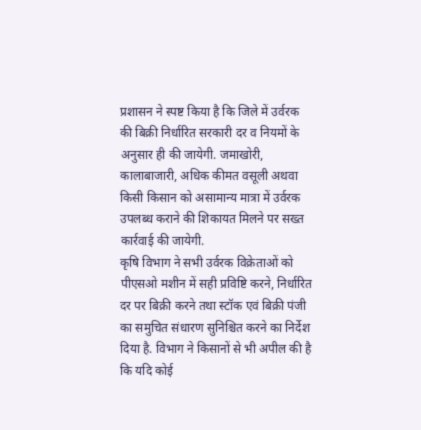प्रशासन ने स्पष्ट किया है कि जिले में उर्वरक की बिक्री निर्धारित सरकारी दर व नियमों के अनुसार ही की जायेगी. जमाखोरी, कालाबाजारी, अधिक कीमत वसूली अथवा किसी किसान को असामान्य मात्रा में उर्वरक उपलब्ध कराने की शिकायत मिलने पर सख्त कार्रवाई की जायेगी.
कृषि विभाग ने सभी उर्वरक विक्रेताओं को पीएसओ मशीन में सही प्रविष्टि करने, निर्धारित दर पर बिक्री करने तथा स्टॉक एवं बिक्री पंजी का समुचित संधारण सुनिश्चित करने का निर्देश दिया है. विभाग ने किसानों से भी अपील की है कि यदि कोई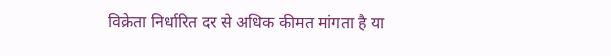विक्रेता निर्धारित दर से अधिक कीमत मांगता है या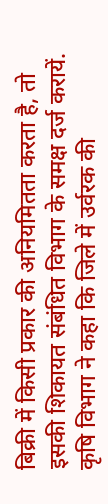बिक्री में किसी प्रकार की अनियमितता करता है, तो इसकी शिकायत संबंधित विभाग के समक्ष दर्ज करायें. कृषि विभाग ने कहा कि जिले में उर्वरक की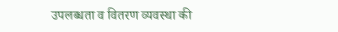उपलब्धता व वितरण व्यवस्था की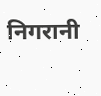निगरानी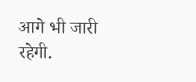आगे भी जारी रहेगी.